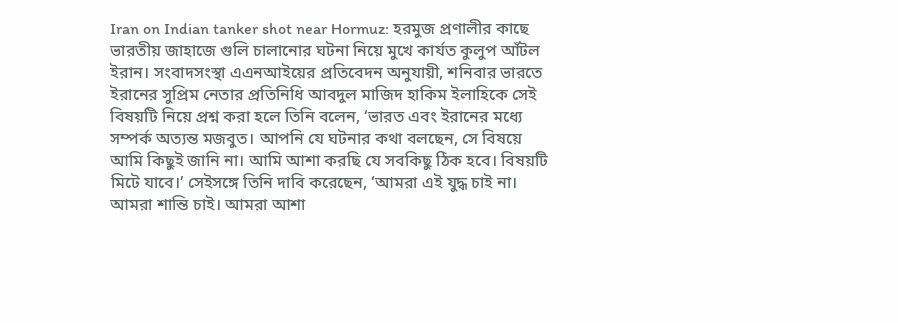Iran on Indian tanker shot near Hormuz: হরমুজ প্রণালীর কাছে ভারতীয় জাহাজে গুলি চালানোর ঘটনা নিয়ে মুখে কার্যত কুলুপ আঁটল ইরান। সংবাদসংস্থা এএনআইয়ের প্রতিবেদন অনুযায়ী, শনিবার ভারতে ইরানের সুপ্রিম নেতার প্রতিনিধি আবদুল মাজিদ হাকিম ইলাহিকে সেই বিষয়টি নিয়ে প্রশ্ন করা হলে তিনি বলেন, ‘ভারত এবং ইরানের মধ্যে সম্পর্ক অত্যন্ত মজবুত। আপনি যে ঘটনার কথা বলছেন, সে বিষয়ে আমি কিছুই জানি না। আমি আশা করছি যে সবকিছু ঠিক হবে। বিষয়টি মিটে যাবে।’ সেইসঙ্গে তিনি দাবি করেছেন, ‘আমরা এই যুদ্ধ চাই না। আমরা শান্তি চাই। আমরা আশা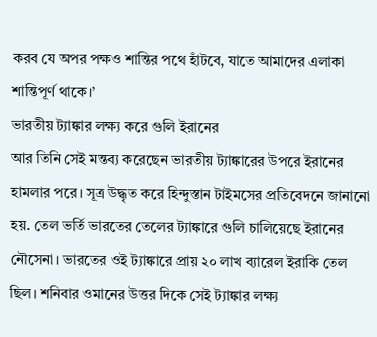করব যে অপর পক্ষও শান্তির পথে হাঁটবে, যাতে আমাদের এলাকা শান্তিপূর্ণ থাকে।’
ভারতীয় ট্যাঙ্কার লক্ষ্য করে গুলি ইরানের
আর তিনি সেই মন্তব্য করেছেন ভারতীয় ট্যাঙ্কারের উপরে ইরানের হামলার পরে। সূত্র উদ্ধৃত করে হিন্দুস্তান টাইমসের প্রতিবেদনে জানানো হয়. তেল ভর্তি ভারতের তেলের ট্যাঙ্কারে গুলি চালিয়েছে ইরানের নৌসেনা। ভারতের ওই ট্যাঙ্কারে প্রায় ২০ লাখ ব্যারেল ইরাকি তেল ছিল। শনিবার ওমানের উত্তর দিকে সেই ট্যাঙ্কার লক্ষ্য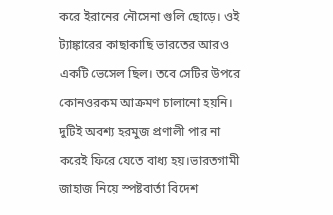করে ইরানের নৌসেনা গুলি ছোড়ে। ওই ট্যাঙ্কারের কাছাকাছি ভারতের আরও একটি ভেসেল ছিল। তবে সেটির উপরে কোনওরকম আক্রমণ চালানো হয়নি। দুটিই অবশ্য হরমুজ প্রণালী পার না করেই ফিরে যেতে বাধ্য হয়।ভারতগামী জাহাজ নিয়ে স্পষ্টবার্তা বিদেশ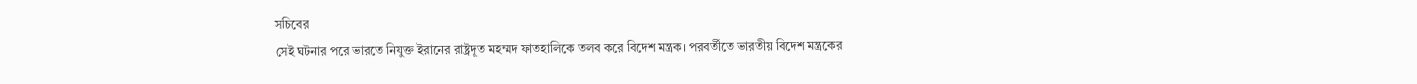সচিবের
সেই ঘটনার পরে ভারতে নিযুক্ত ইরানের রাষ্ট্রদূত মহম্মদ ফাতহালিকে তলব করে বিদেশ মন্ত্রক। পরবর্তীতে ভারতীয় বিদেশ মন্ত্রকের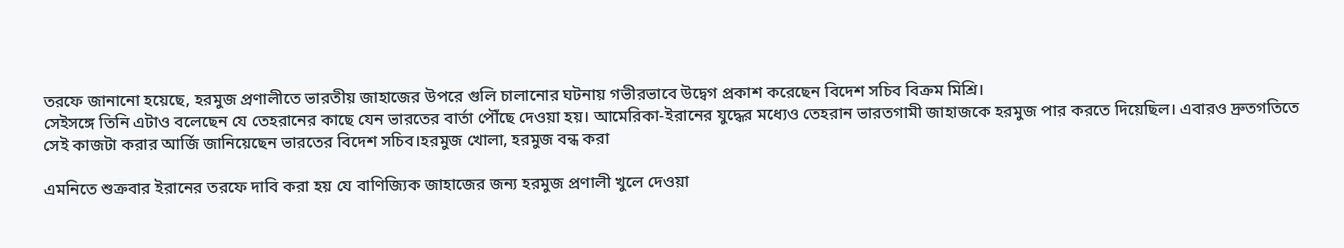তরফে জানানো হয়েছে, হরমুজ প্রণালীতে ভারতীয় জাহাজের উপরে গুলি চালানোর ঘটনায় গভীরভাবে উদ্বেগ প্রকাশ করেছেন বিদেশ সচিব বিক্রম মিশ্রি।
সেইসঙ্গে তিনি এটাও বলেছেন যে তেহরানের কাছে যেন ভারতের বার্তা পৌঁছে দেওয়া হয়। আমেরিকা-ইরানের যুদ্ধের মধ্যেও তেহরান ভারতগামী জাহাজকে হরমুজ পার করতে দিয়েছিল। এবারও দ্রুতগতিতে সেই কাজটা করার আর্জি জানিয়েছেন ভারতের বিদেশ সচিব।হরমুজ খোলা, হরমুজ বন্ধ করা

এমনিতে শুক্রবার ইরানের তরফে দাবি করা হয় যে বাণিজ্যিক জাহাজের জন্য হরমুজ প্রণালী খুলে দেওয়া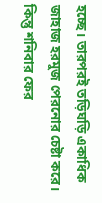হচ্ছে। তারপরই তড়িঘড়ি একাধিক জাহাজ হরমুজ পেরনোর চেষ্টা করে। কিন্তু শনিবার ফের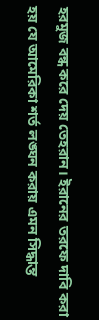হরমুজ বন্ধ করে দেয় তেহরান। ইরানের তরফে দাবি করা হয় যে আমেরিকা শর্ত লঙ্ঘন করায় এমন সিদ্ধান্ত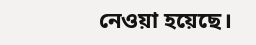নেওয়া হয়েছে।